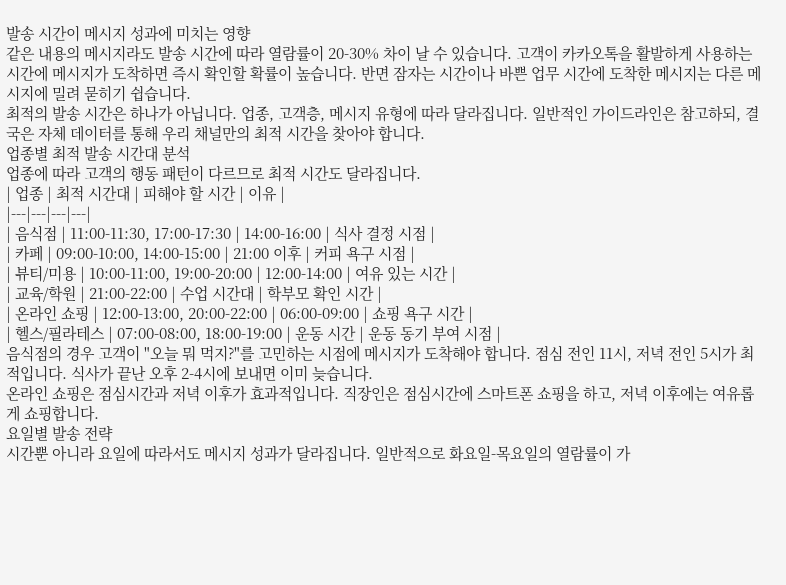발송 시간이 메시지 성과에 미치는 영향
같은 내용의 메시지라도 발송 시간에 따라 열람률이 20-30% 차이 날 수 있습니다. 고객이 카카오톡을 활발하게 사용하는 시간에 메시지가 도착하면 즉시 확인할 확률이 높습니다. 반면 잠자는 시간이나 바쁜 업무 시간에 도착한 메시지는 다른 메시지에 밀려 묻히기 쉽습니다.
최적의 발송 시간은 하나가 아닙니다. 업종, 고객층, 메시지 유형에 따라 달라집니다. 일반적인 가이드라인은 참고하되, 결국은 자체 데이터를 통해 우리 채널만의 최적 시간을 찾아야 합니다.
업종별 최적 발송 시간대 분석
업종에 따라 고객의 행동 패턴이 다르므로 최적 시간도 달라집니다.
| 업종 | 최적 시간대 | 피해야 할 시간 | 이유 |
|---|---|---|---|
| 음식점 | 11:00-11:30, 17:00-17:30 | 14:00-16:00 | 식사 결정 시점 |
| 카페 | 09:00-10:00, 14:00-15:00 | 21:00 이후 | 커피 욕구 시점 |
| 뷰티/미용 | 10:00-11:00, 19:00-20:00 | 12:00-14:00 | 여유 있는 시간 |
| 교육/학원 | 21:00-22:00 | 수업 시간대 | 학부모 확인 시간 |
| 온라인 쇼핑 | 12:00-13:00, 20:00-22:00 | 06:00-09:00 | 쇼핑 욕구 시간 |
| 헬스/필라테스 | 07:00-08:00, 18:00-19:00 | 운동 시간 | 운동 동기 부여 시점 |
음식점의 경우 고객이 "오늘 뭐 먹지?"를 고민하는 시점에 메시지가 도착해야 합니다. 점심 전인 11시, 저녁 전인 5시가 최적입니다. 식사가 끝난 오후 2-4시에 보내면 이미 늦습니다.
온라인 쇼핑은 점심시간과 저녁 이후가 효과적입니다. 직장인은 점심시간에 스마트폰 쇼핑을 하고, 저녁 이후에는 여유롭게 쇼핑합니다.
요일별 발송 전략
시간뿐 아니라 요일에 따라서도 메시지 성과가 달라집니다. 일반적으로 화요일-목요일의 열람률이 가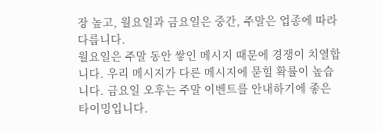장 높고, 월요일과 금요일은 중간, 주말은 업종에 따라 다릅니다.
월요일은 주말 동안 쌓인 메시지 때문에 경쟁이 치열합니다. 우리 메시지가 다른 메시지에 묻힐 확률이 높습니다. 금요일 오후는 주말 이벤트를 안내하기에 좋은 타이밍입니다.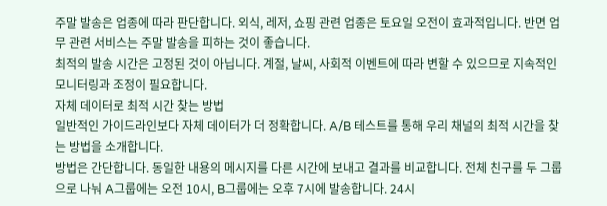주말 발송은 업종에 따라 판단합니다. 외식, 레저, 쇼핑 관련 업종은 토요일 오전이 효과적입니다. 반면 업무 관련 서비스는 주말 발송을 피하는 것이 좋습니다.
최적의 발송 시간은 고정된 것이 아닙니다. 계절, 날씨, 사회적 이벤트에 따라 변할 수 있으므로 지속적인 모니터링과 조정이 필요합니다.
자체 데이터로 최적 시간 찾는 방법
일반적인 가이드라인보다 자체 데이터가 더 정확합니다. A/B 테스트를 통해 우리 채널의 최적 시간을 찾는 방법을 소개합니다.
방법은 간단합니다. 동일한 내용의 메시지를 다른 시간에 보내고 결과를 비교합니다. 전체 친구를 두 그룹으로 나눠 A그룹에는 오전 10시, B그룹에는 오후 7시에 발송합니다. 24시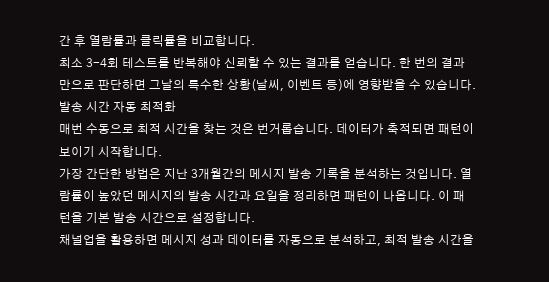간 후 열람률과 클릭률을 비교합니다.
최소 3-4회 테스트를 반복해야 신뢰할 수 있는 결과를 얻습니다. 한 번의 결과만으로 판단하면 그날의 특수한 상황(날씨, 이벤트 등)에 영향받을 수 있습니다.
발송 시간 자동 최적화
매번 수동으로 최적 시간을 찾는 것은 번거롭습니다. 데이터가 축적되면 패턴이 보이기 시작합니다.
가장 간단한 방법은 지난 3개월간의 메시지 발송 기록을 분석하는 것입니다. 열람률이 높았던 메시지의 발송 시간과 요일을 정리하면 패턴이 나옵니다. 이 패턴을 기본 발송 시간으로 설정합니다.
채널업을 활용하면 메시지 성과 데이터를 자동으로 분석하고, 최적 발송 시간을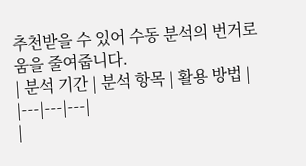추천받을 수 있어 수동 분석의 번거로움을 줄여줍니다.
| 분석 기간 | 분석 항목 | 활용 방법 |
|---|---|---|
|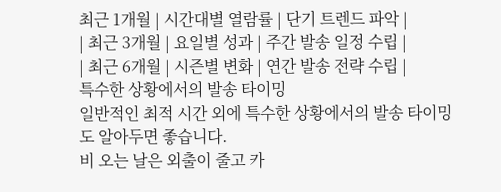최근 1개월 | 시간대별 열람률 | 단기 트렌드 파악 |
| 최근 3개월 | 요일별 성과 | 주간 발송 일정 수립 |
| 최근 6개월 | 시즌별 변화 | 연간 발송 전략 수립 |
특수한 상황에서의 발송 타이밍
일반적인 최적 시간 외에 특수한 상황에서의 발송 타이밍도 알아두면 좋습니다.
비 오는 날은 외출이 줄고 카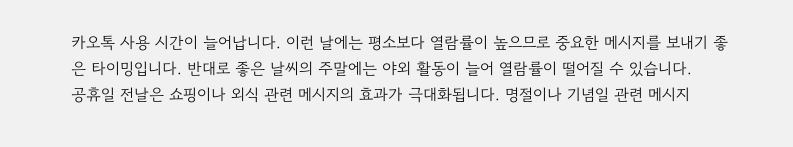카오톡 사용 시간이 늘어납니다. 이런 날에는 평소보다 열람률이 높으므로 중요한 메시지를 보내기 좋은 타이밍입니다. 반대로 좋은 날씨의 주말에는 야외 활동이 늘어 열람률이 떨어질 수 있습니다.
공휴일 전날은 쇼핑이나 외식 관련 메시지의 효과가 극대화됩니다. 명절이나 기념일 관련 메시지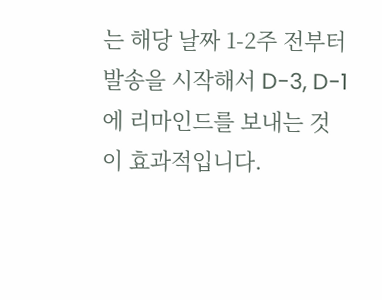는 해당 날짜 1-2주 전부터 발송을 시작해서 D-3, D-1에 리마인드를 보내는 것이 효과적입니다.